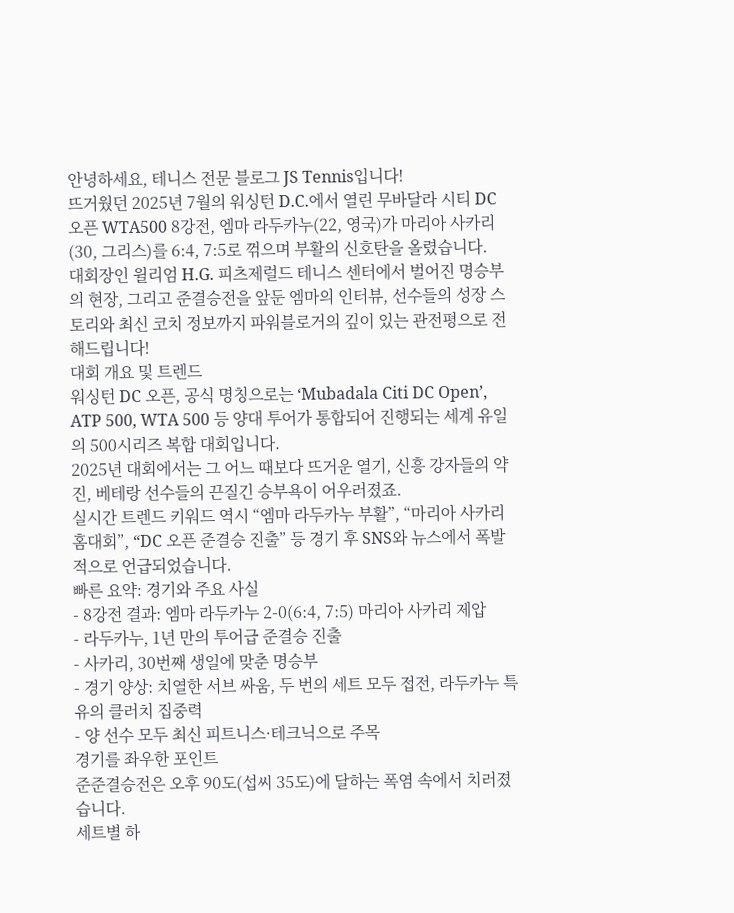안녕하세요, 테니스 전문 블로그 JS Tennis입니다!
뜨거웠던 2025년 7월의 워싱턴 D.C.에서 열린 무바달라 시티 DC 오픈 WTA500 8강전, 엠마 라두카누(22, 영국)가 마리아 사카리(30, 그리스)를 6:4, 7:5로 꺾으며 부활의 신호탄을 올렸습니다.
대회장인 윌리엄 H.G. 피츠제럴드 테니스 센터에서 벌어진 명승부의 현장, 그리고 준결승전을 앞둔 엠마의 인터뷰, 선수들의 성장 스토리와 최신 코치 정보까지 파워블로거의 깊이 있는 관전평으로 전해드립니다!
대회 개요 및 트렌드
워싱턴 DC 오픈, 공식 명칭으로는 ‘Mubadala Citi DC Open’,
ATP 500, WTA 500 등 양대 투어가 통합되어 진행되는 세계 유일의 500시리즈 복합 대회입니다.
2025년 대회에서는 그 어느 때보다 뜨거운 열기, 신흥 강자들의 약진, 베테랑 선수들의 끈질긴 승부욕이 어우러졌죠.
실시간 트렌드 키워드 역시 “엠마 라두카누 부활”, “마리아 사카리 홈대회”, “DC 오픈 준결승 진출” 등 경기 후 SNS와 뉴스에서 폭발적으로 언급되었습니다.
빠른 요약: 경기와 주요 사실
- 8강전 결과: 엠마 라두카누 2-0(6:4, 7:5) 마리아 사카리 제압
- 라두카누, 1년 만의 투어급 준결승 진출
- 사카리, 30번째 생일에 맞춘 명승부
- 경기 양상: 치열한 서브 싸움, 두 번의 세트 모두 접전, 라두카누 특유의 클러치 집중력
- 양 선수 모두 최신 피트니스·테크닉으로 주목
경기를 좌우한 포인트
준준결승전은 오후 90도(섭씨 35도)에 달하는 폭염 속에서 치러졌습니다.
세트별 하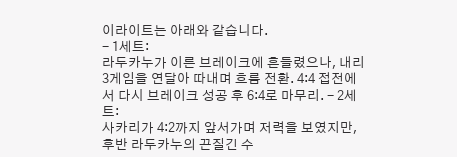이라이트는 아래와 같습니다.
- 1세트:
라두카누가 이른 브레이크에 흔들렸으나, 내리 3게임을 연달아 따내며 흐름 전환. 4:4 접전에서 다시 브레이크 성공 후 6:4로 마무리. - 2세트:
사카리가 4:2까지 앞서가며 저력을 보였지만, 후반 라두카누의 끈질긴 수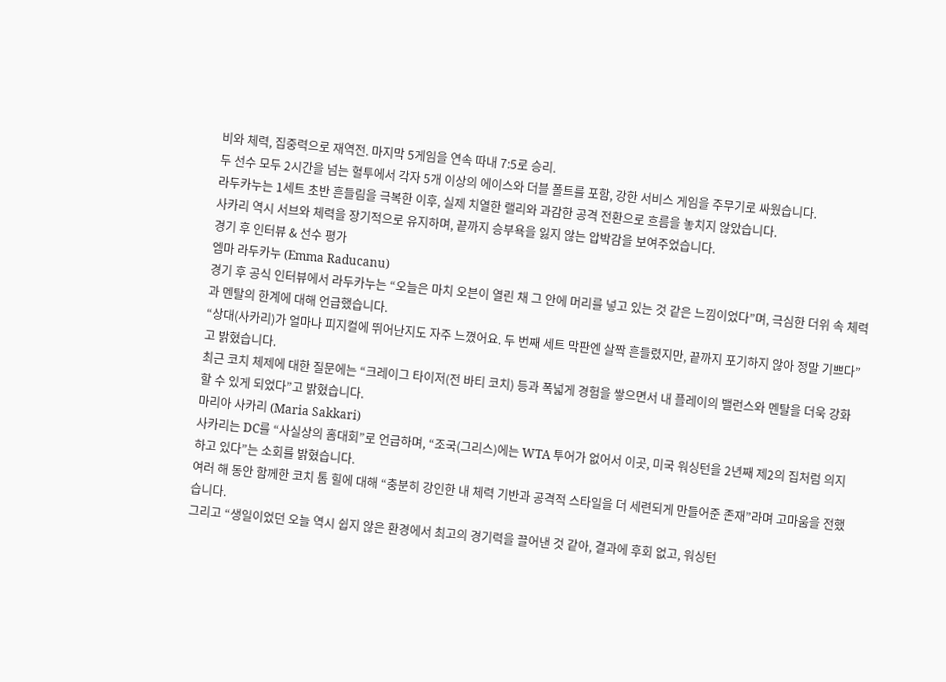비와 체력, 집중력으로 재역전. 마지막 5게임을 연속 따내 7:5로 승리.
두 선수 모두 2시간을 넘는 혈투에서 각자 5개 이상의 에이스와 더블 폴트를 포함, 강한 서비스 게임을 주무기로 싸웠습니다.
라두카누는 1세트 초반 흔들림을 극복한 이후, 실제 치열한 랠리와 과감한 공격 전환으로 흐름을 놓치지 않았습니다.
사카리 역시 서브와 체력을 장기적으로 유지하며, 끝까지 승부욕을 잃지 않는 압박감을 보여주었습니다.
경기 후 인터뷰 & 선수 평가
엠마 라두카누 (Emma Raducanu)
경기 후 공식 인터뷰에서 라두카누는 “오늘은 마치 오븐이 열린 채 그 안에 머리를 넣고 있는 것 같은 느낌이었다”며, 극심한 더위 속 체력과 멘탈의 한계에 대해 언급했습니다.
“상대(사카리)가 얼마나 피지컬에 뛰어난지도 자주 느꼈어요. 두 번째 세트 막판엔 살짝 흔들렸지만, 끝까지 포기하지 않아 정말 기쁘다”고 밝혔습니다.
최근 코치 체제에 대한 질문에는 “크레이그 타이저(전 바티 코치) 등과 폭넓게 경험을 쌓으면서 내 플레이의 밸런스와 멘탈을 더욱 강화할 수 있게 되었다”고 밝혔습니다.
마리아 사카리 (Maria Sakkari)
사카리는 DC를 “사실상의 홈대회”로 언급하며, “조국(그리스)에는 WTA 투어가 없어서 이곳, 미국 워싱턴을 2년째 제2의 집처럼 의지하고 있다”는 소회를 밝혔습니다.
여러 해 동안 함께한 코치 톰 힐에 대해 “충분히 강인한 내 체력 기반과 공격적 스타일을 더 세련되게 만들어준 존재”라며 고마움을 전했습니다.
그리고 “생일이었던 오늘 역시 쉽지 않은 환경에서 최고의 경기력을 끌어낸 것 같아, 결과에 후회 없고, 워싱턴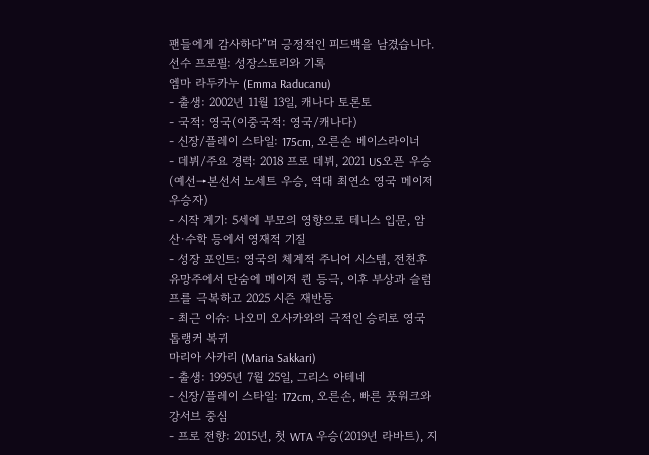팬들에게 감사하다”며 긍정적인 피드백을 남겼습니다.
선수 프로필: 성장스토리와 기록
엠마 라두카누 (Emma Raducanu)
- 출생: 2002년 11월 13일, 캐나다 토론토
- 국적: 영국(이중국적: 영국/캐나다)
- 신장/플레이 스타일: 175cm, 오른손 베이스라이너
- 데뷔/주요 경력: 2018 프로 데뷔, 2021 US오픈 우승(예선→본선서 노세트 우승, 역대 최연소 영국 메이저우승자)
- 시작 계기: 5세에 부모의 영향으로 테니스 입문, 암산·수학 등에서 영재적 기질
- 성장 포인트: 영국의 체계적 주니어 시스템, 전천후 유망주에서 단숨에 메이저 퀸 등극, 이후 부상과 슬럼프를 극복하고 2025 시즌 재반등
- 최근 이슈: 나오미 오사카와의 극적인 승리로 영국 톱랭커 복귀
마리아 사카리 (Maria Sakkari)
- 출생: 1995년 7월 25일, 그리스 아테네
- 신장/플레이 스타일: 172cm, 오른손, 빠른 풋워크와 강서브 중심
- 프로 전향: 2015년, 첫 WTA 우승(2019년 라바트), 지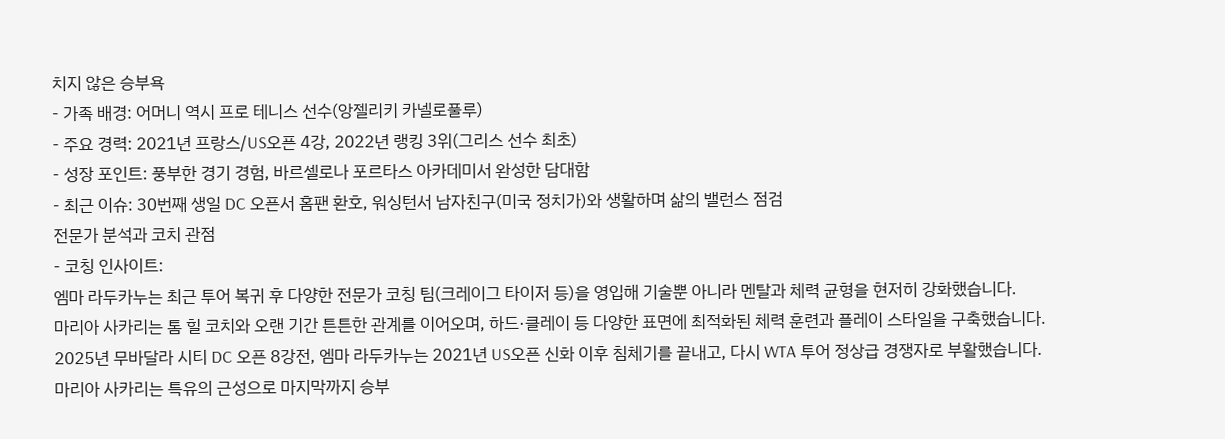치지 않은 승부욕
- 가족 배경: 어머니 역시 프로 테니스 선수(앙젤리키 카넬로풀루)
- 주요 경력: 2021년 프랑스/US오픈 4강, 2022년 랭킹 3위(그리스 선수 최초)
- 성장 포인트: 풍부한 경기 경험, 바르셀로나 포르타스 아카데미서 완성한 담대함
- 최근 이슈: 30번째 생일 DC 오픈서 홈팬 환호, 워싱턴서 남자친구(미국 정치가)와 생활하며 삶의 밸런스 점검
전문가 분석과 코치 관점
- 코칭 인사이트:
엠마 라두카누는 최근 투어 복귀 후 다양한 전문가 코칭 팀(크레이그 타이저 등)을 영입해 기술뿐 아니라 멘탈과 체력 균형을 현저히 강화했습니다.
마리아 사카리는 톰 힐 코치와 오랜 기간 튼튼한 관계를 이어오며, 하드·클레이 등 다양한 표면에 최적화된 체력 훈련과 플레이 스타일을 구축했습니다.
2025년 무바달라 시티 DC 오픈 8강전, 엠마 라두카누는 2021년 US오픈 신화 이후 침체기를 끝내고, 다시 WTA 투어 정상급 경쟁자로 부활했습니다.
마리아 사카리는 특유의 근성으로 마지막까지 승부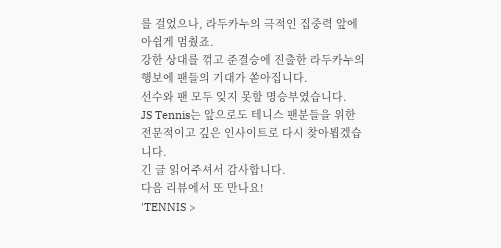를 걸었으나, 라두카누의 극적인 집중력 앞에 아쉽게 멈췄죠.
강한 상대를 꺾고 준결승에 진출한 라두카누의 행보에 팬들의 기대가 쏟아집니다.
선수와 팬 모두 잊지 못할 명승부였습니다.
JS Tennis는 앞으로도 테니스 팬분들을 위한 전문적이고 깊은 인사이트로 다시 찾아뵙겠습니다.
긴 글 읽어주셔서 감사합니다.
다음 리뷰에서 또 만나요!
'TENNIS >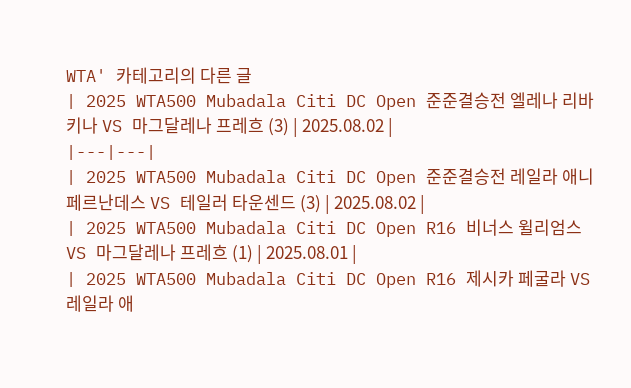WTA' 카테고리의 다른 글
| 2025 WTA500 Mubadala Citi DC Open 준준결승전 엘레나 리바키나 VS 마그달레나 프레흐 (3) | 2025.08.02 |
|---|---|
| 2025 WTA500 Mubadala Citi DC Open 준준결승전 레일라 애니 페르난데스 VS 테일러 타운센드 (3) | 2025.08.02 |
| 2025 WTA500 Mubadala Citi DC Open R16 비너스 윌리엄스 VS 마그달레나 프레흐 (1) | 2025.08.01 |
| 2025 WTA500 Mubadala Citi DC Open R16 제시카 페굴라 VS 레일라 애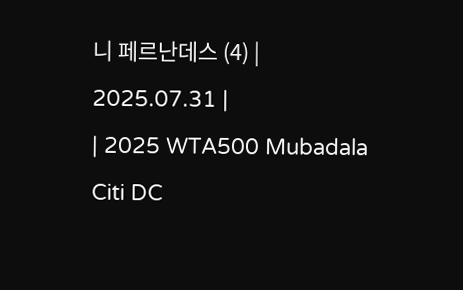니 페르난데스 (4) | 2025.07.31 |
| 2025 WTA500 Mubadala Citi DC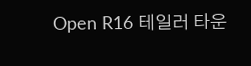Open R16 테일러 타운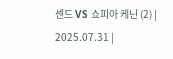센드 VS 쇼피아 케닌 (2) | 2025.07.31 |